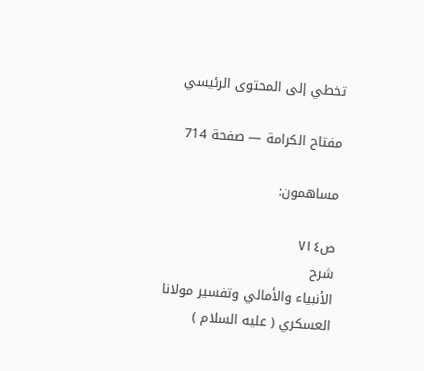تخطي إلى المحتوى الرئيسي

مفتاح الكرامة — صفحة 714

مساهمون:

ص٧١٤
شرح
الأنبياء والأمالي وتفسير مولانا العسكري ( عليه السلام )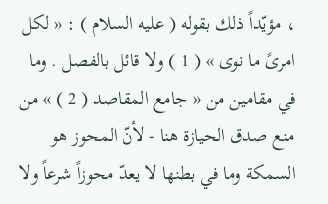، مؤيّداً ذلك بقوله ( عليه السلام ) : « لكل امرىً ما نوى » ( 1 ) ولا قائل بالفصل . وما في مقامين من « جامع المقاصد ( 2 ) » من منع صدق الحيازة هنا - لأنّ المحوز هو السمكة وما في بطنها لا يعدّ محوزاً شرعاً ولا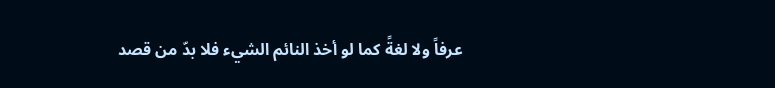عرفاً ولا لغةً كما لو أخذ النائم الشيء فلا بدّ من قصد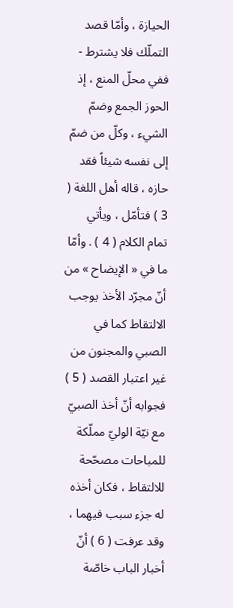الحيازة ، وأمّا قصد التملّك فلا يشترط - ففي محلّ المنع ، إذ الحوز الجمع وضمّ الشيء ، وكلّ من ضمّ إلى نفسه شيئاً فقد حازه ، قاله أهل اللغة ( 3 ) فتأمّل ، ويأتي تمام الكلام ( 4 ) . وأمّا ما في « الإيضاح » من أنّ مجرّد الأخذ يوجب الالتقاط كما في الصبي والمجنون من غير اعتبار القصد ( 5 ) فجوابه أنّ أخذ الصبيّ مع نيّة الوليّ مملّكة للمباحات مصحّحة للالتقاط ، فكان أخذه له جزء سبب فيهما ، وقد عرفت ( 6 ) أنّ أخبار الباب خاصّة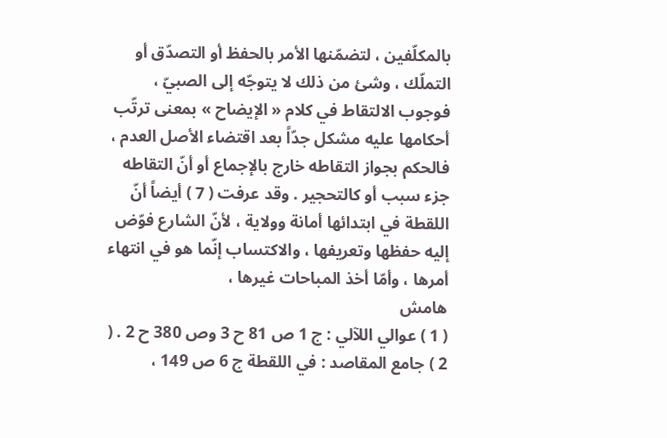بالمكلّفين ، لتضمّنها الأمر بالحفظ أو التصدّق أو التملّك ، وشئ من ذلك لا يتوجّه إلى الصبيّ ، فوجوب الالتقاط في كلام « الإيضاح » بمعنى ترتّب أحكامها عليه مشكل جدّاً بعد اقتضاء الأصل العدم ، فالحكم بجواز التقاطه خارج بالإجماع أو أنّ التقاطه جزء سبب أو كالتحجير . وقد عرفت ( 7 ) أيضاً أنّ اللقطة في ابتدائها أمانة وولاية ، لأنّ الشارع فوّض إليه حفظها وتعريفها ، والاكتساب إنّما هو في انتهاء أمرها ، وأمّا أخذ المباحات غيرها ،
هامش
( 1 ) عوالي اللآلي : ج 1 ص 81 ح 3 وص 380 ح 2 . ( 2 ) جامع المقاصد : في اللقطة ج 6 ص 149 ،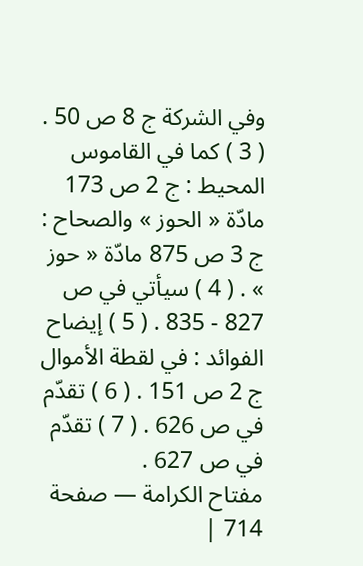وفي الشركة ج 8 ص 50 . ( 3 ) كما في القاموس المحيط : ج 2 ص 173 مادّة « الحوز » والصحاح : ج 3 ص 875 مادّة « حوز » . ( 4 ) سيأتي في ص 827 - 835 . ( 5 ) إيضاح الفوائد : في لقطة الأموال ج 2 ص 151 . ( 6 ) تقدّم في ص 626 . ( 7 ) تقدّم في ص 627 .
مفتاح الكرامة — صفحة 714 |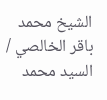الشيخ محمد باقر الخالصي / السيد محمد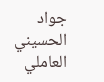جواد الحسيني العاملي